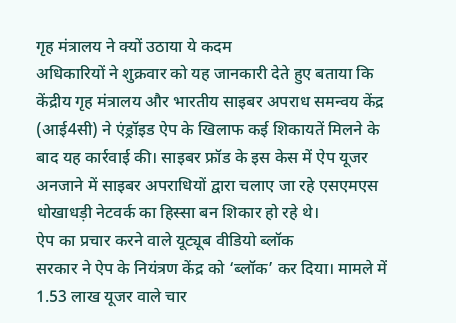गृह मंत्रालय ने क्यों उठाया ये कदम
अधिकारियों ने शुक्रवार को यह जानकारी देते हुए बताया कि केंद्रीय गृह मंत्रालय और भारतीय साइबर अपराध समन्वय केंद्र (आई4सी) ने एंड्रॉइड ऐप के खिलाफ कई शिकायतें मिलने के बाद यह कार्रवाई की। साइबर फ्रॉड के इस केस में ऐप यूजर अनजाने में साइबर अपराधियों द्वारा चलाए जा रहे एसएमएस धोखाधड़ी नेटवर्क का हिस्सा बन शिकार हो रहे थे।
ऐप का प्रचार करने वाले यूट्यूब वीडियो ब्लॉक
सरकार ने ऐप के नियंत्रण केंद्र को ‘ब्लॉक’ कर दिया। मामले में 1.53 लाख यूजर वाले चार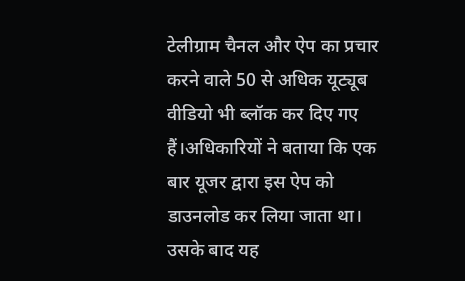टेलीग्राम चैनल और ऐप का प्रचार करने वाले 50 से अधिक यूट्यूब वीडियो भी ब्लॉक कर दिए गए हैं।अधिकारियों ने बताया कि एक बार यूजर द्वारा इस ऐप को डाउनलोड कर लिया जाता था। उसके बाद यह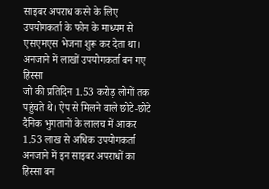साइबर अपराध करने के लिए उपयोगकर्ता के फोन के माध्यम से एसएमएस भेजना शुरू कर देता था।
अनजाने में लाखों उपयोगकर्ता बन गए हिस्सा
जो की प्रतिदिन 1.53 करोड़ लोगों तक पहुंचते थे। ऐप से मिलने वाले छोटे-छोटे दैनिक भुगतानों के लालच में आकर 1.53 लाख से अधिक उपयोगकर्ता अनजाने में इन साइबर अपराधों का हिस्सा बन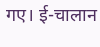गए। ई-चालान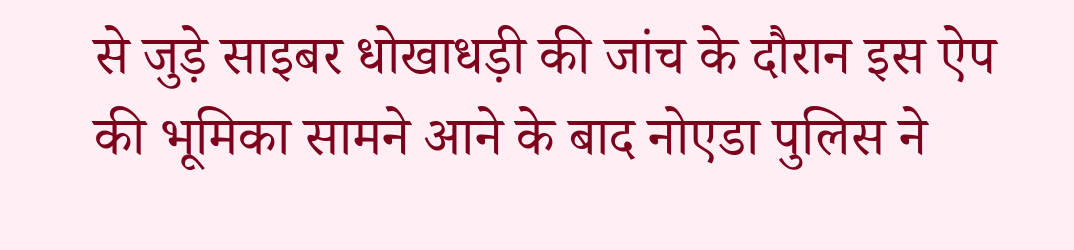से जुड़े साइबर धोखाधड़ी की जांच के दौरान इस ऐप की भूमिका सामने आने के बाद नोएडा पुलिस ने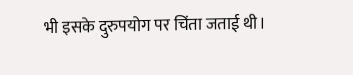भी इसके दुरुपयोग पर चिंता जताई थी।